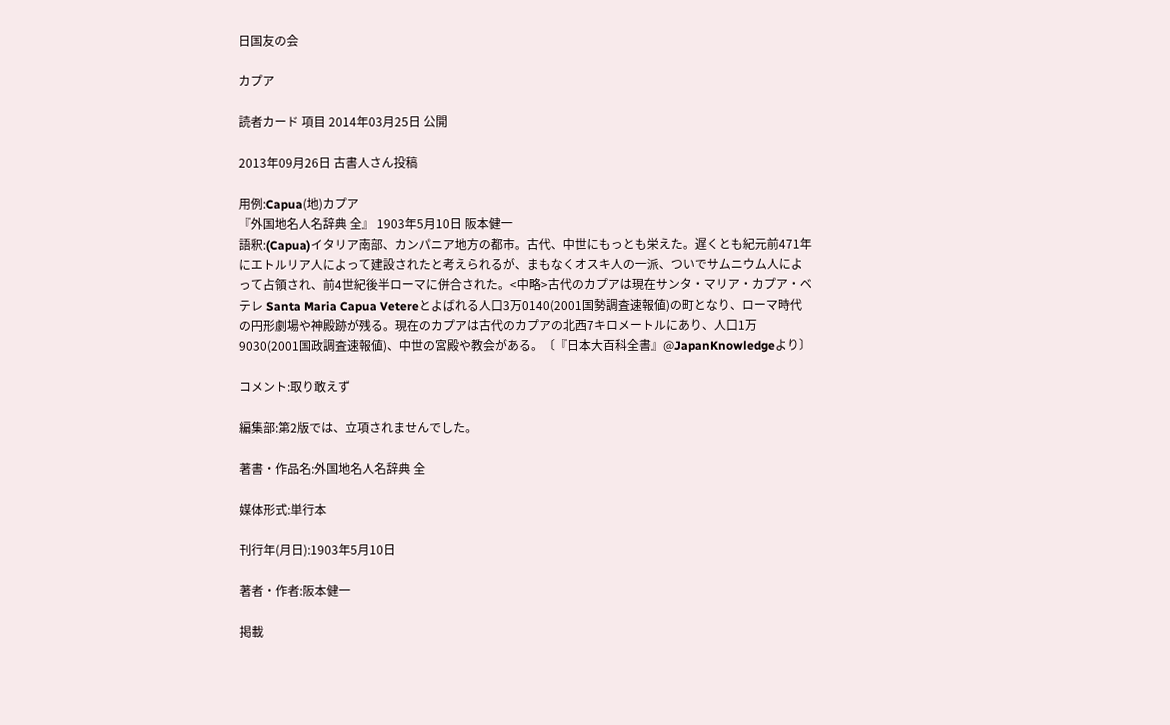日国友の会

カプア

読者カード 項目 2014年03月25日 公開

2013年09月26日 古書人さん投稿

用例:Capua(地)カプア
『外国地名人名辞典 全』 1903年5月10日 阪本健一
語釈:(Capua)イタリア南部、カンパニア地方の都市。古代、中世にもっとも栄えた。遅くとも紀元前471年にエトルリア人によって建設されたと考えられるが、まもなくオスキ人の一派、ついでサムニウム人によって占領され、前4世紀後半ローマに併合された。<中略>古代のカプアは現在サンタ・マリア・カプア・ベテレ Santa Maria Capua Vetereとよばれる人口3万0140(2001国勢調査速報値)の町となり、ローマ時代の円形劇場や神殿跡が残る。現在のカプアは古代のカプアの北西7キロメートルにあり、人口1万9030(2001国政調査速報値)、中世の宮殿や教会がある。〔『日本大百科全書』@JapanKnowledgeより〕

コメント:取り敢えず

編集部:第2版では、立項されませんでした。

著書・作品名:外国地名人名辞典 全

媒体形式:単行本

刊行年(月日):1903年5月10日

著者・作者:阪本健一

掲載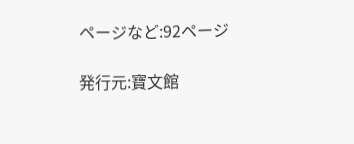ページなど:92ページ

発行元:寶文館